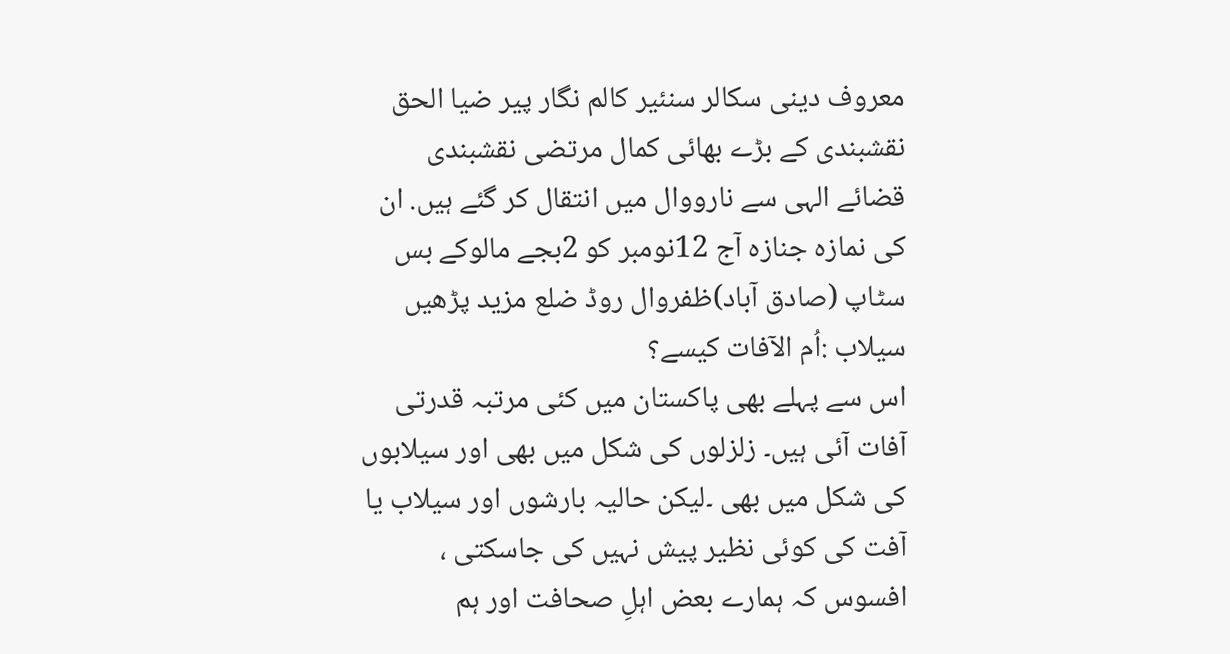معروف دینی سکالر سنئیر کالم نگار پیر ضیا الحق نقشبندی کے بڑے بھائی کمال مرتضی نقشبندی قضائے الہی سے نارووال میں انتقال کر گئے ہیں. ان کی نمازہ جنازہ آج 12نومبر کو 2بجے مالوکے بس سٹاپ (صادق آباد)ظفروال روڈ ضلع مزید پڑھیں
سیلاب :اُم الآفات کیسے؟
اس سے پہلے بھی پاکستان میں کئی مرتبہ قدرتی آفات آئی ہیں۔ زلزلوں کی شکل میں بھی اور سیلابوں کی شکل میں بھی ۔لیکن حالیہ بارشوں اور سیلاب یا آفت کی کوئی نظیر پیش نہیں کی جاسکتی ، افسوس کہ ہمارے بعض اہلِ صحافت اور ہم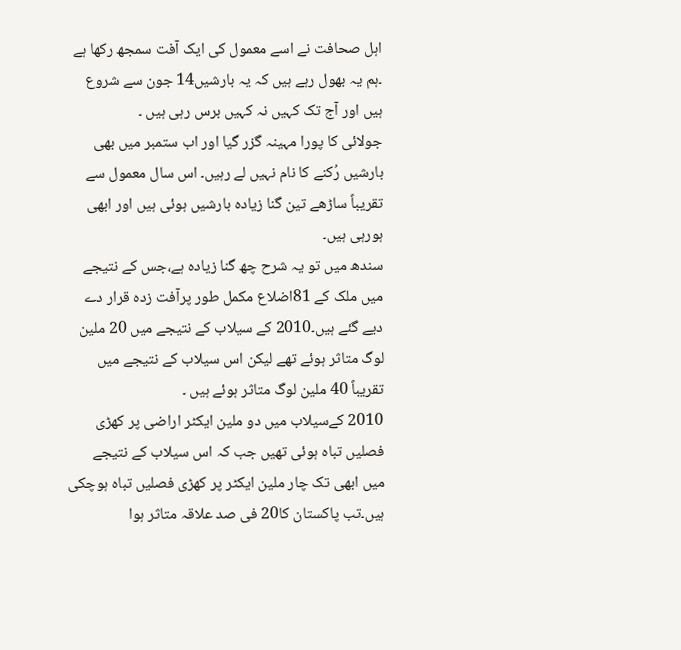اہل صحافت نے اسے معمول کی ایک آفت سمجھ رکھا ہے ۔ہم یہ بھول رہے ہیں کہ یہ بارشیں14 جون سے شروع ہیں اور آج تک کہیں نہ کہیں برس رہی ہیں ۔
جولائی کا پورا مہینہ گزر گیا اور اب ستمبر میں بھی بارشیں رُکنے کا نام نہیں لے رہیں۔ اس سال معمول سے تقریباً ساڑھے تین گنا زیادہ بارشیں ہوئی ہیں اور ابھی ہورہی ہیں۔
سندھ میں تو یہ شرح چھ گنا زیادہ ہے،جس کے نتیجے میں ملک کے 81اضلاع مکمل طور پرآفت زدہ قرار دے دیے گئے ہیں۔2010 کے سیلاب کے نتیجے میں 20 ملین لوگ متاثر ہوئے تھے لیکن اس سیلاب کے نتیجے میں تقریباً 40 ملین لوگ متاثر ہوئے ہیں ۔
2010 کےسیلاب میں دو ملین ایکٹر اراضی پر کھڑی فصلیں تباہ ہوئی تھیں جب کہ اس سیلاب کے نتیجے میں ابھی تک چار ملین ایکٹر پر کھڑی فصلیں تباہ ہوچکی ہیں۔تب پاکستان کا20 فی صد علاقہ متاثر ہوا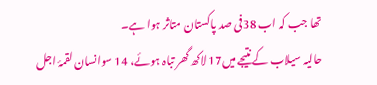تھا جب کہ اب 38فی صد پاکستان متاثر ہوا ہے۔
حالیہ سیلاب کے نتیجے میں17 لاکھ گھر تباہ ہوئے، 14 سوانسان لقمۂ اجل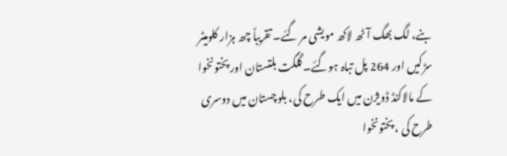بنے، لگ بھگ آٹھ لاکھ مویشی مر گئے۔ تقریباً چھ ہزار کلومیٹر سڑکیں اور 264 پل تباہ ہوگئے۔ گلگت بلتستان اور پختونخوا کے مالاکنڈ ڈویژن میں ایک طرح کی، بلوچستان میں دوسری طرح کی ، پختونخوا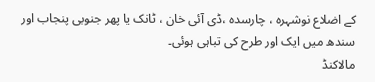کے اضلاع نوشہرہ ، چارسدہ ،ڈی آئی خان ، ٹانک یا پھر جنوبی پنجاب اور سندھ میں ایک اور طرح کی تباہی ہوئی۔
مالاکنڈ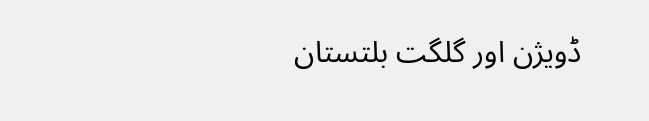ڈویژن اور گلگت بلتستان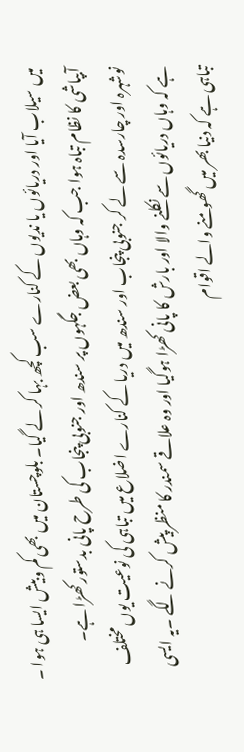میں سیلاب آیا اور دریائوں یا ندیوں کے کنارے سب کچھ بہا کر لے گیا۔ بلوچستان میں بھی کم وبیش ایسا ہی ہوا ۔ آبپاشی کا نظام تباہ ہوا جب کہ وہاں بھی بعض جگہوں پر سندھ اور جنوبی پنجاب کی طرح پانی بدستور کھڑا ہے۔
نوشہرہ اور چارسدہ سے لے کر جنوبی پنجاب اور سندھ میں دریا کے کنارے اضلاع میں تباہی کی نوعیت یوں مختلف ہے کہ وہاں دریائوں سے نکلنے والا اور بارش کا پانی کھڑا ہوگیا اور وہ علاقے سمندر کا منظر پیش کرنے لگے ۔یہ ایسی تباہی ہے کہ دنیا بھر میں گھومنے والے اقوام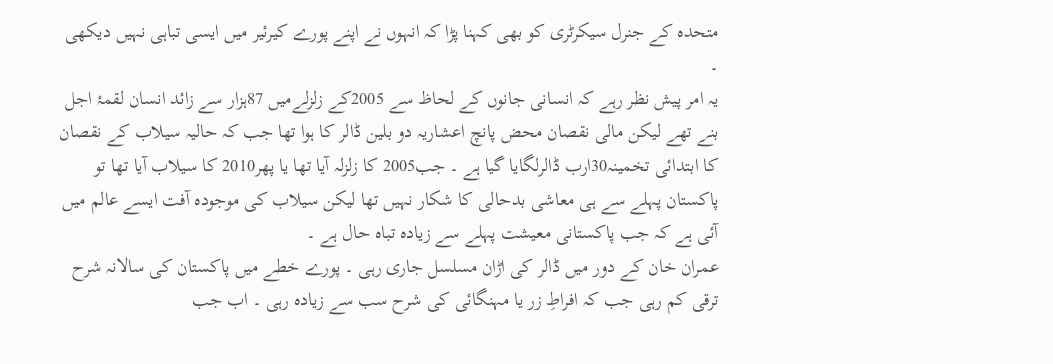متحدہ کے جنرل سیکرٹری کو بھی کہنا پڑا کہ انہوں نے اپنے پورے کیرئیر میں ایسی تباہی نہیں دیکھی ۔
یہ امر پیش نظر رہے کہ انسانی جانوں کے لحاظ سے 2005کے زلزلےمیں 87ہزار سے زائد انسان لقمۂ اجل بنے تھے لیکن مالی نقصان محض پانچ اعشاریہ دو بلین ڈالر کا ہوا تھا جب کہ حالیہ سیلاب کے نقصان کا ابتدائی تخمینہ30ارب ڈالرلگایا گیا ہے ۔ جب2005 کا زلزلہ آیا تھا یا پھر2010 کا سیلاب آیا تھا تو پاکستان پہلے سے ہی معاشی بدحالی کا شکار نہیں تھا لیکن سیلاب کی موجودہ آفت ایسے عالم میں آئی ہے کہ جب پاکستانی معیشت پہلے سے زیادہ تباہ حال ہے ۔
عمران خان کے دور میں ڈالر کی اڑان مسلسل جاری رہی ۔ پورے خطے میں پاکستان کی سالانہ شرح ترقی کم رہی جب کہ افراطِ زر یا مہنگائی کی شرح سب سے زیادہ رہی ۔ اب جب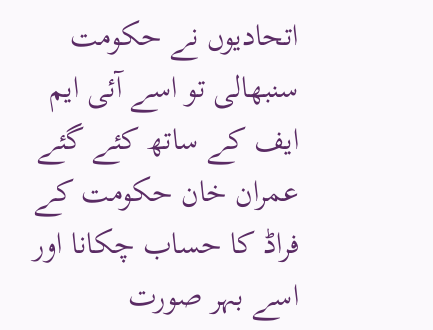اتحادیوں نے حکومت سنبھالی تو اسے آئی ایم ایف کے ساتھ کئے گئے عمران خان حکومت کے فراڈ کا حساب چکانا اور اسے بہر صورت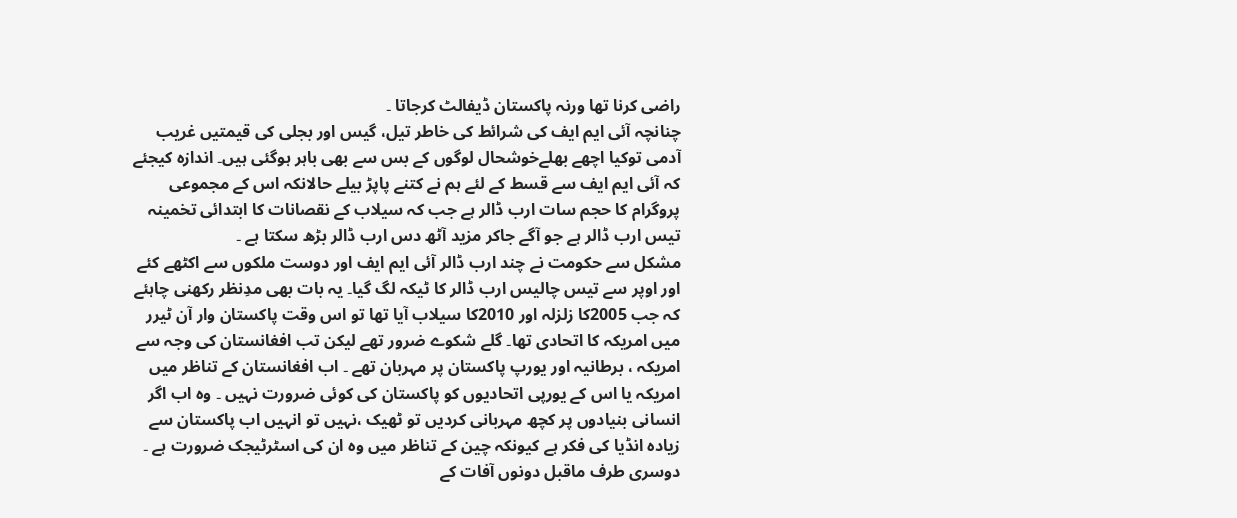راضی کرنا تھا ورنہ پاکستان ڈیفالٹ کرجاتا ۔
چنانچہ آئی ایم ایف کی شرائط کی خاطر تیل، گیس اور بجلی کی قیمتیں غریب آدمی توکیا اچھے بھلےخوشحال لوگوں کے بس سے بھی باہر ہوگئی ہیں۔ اندازہ کیجئے کہ آئی ایم ایف سے قسط کے لئے ہم نے کتنے پاپڑ بیلے حالانکہ اس کے مجموعی پروگرام کا حجم سات ارب ڈالر ہے جب کہ سیلاب کے نقصانات کا ابتدائی تخمینہ تیس ارب ڈالر ہے جو آگے جاکر مزید آٹھ دس ارب ڈالر بڑھ سکتا ہے ۔
مشکل سے حکومت نے چند ارب ڈالر آئی ایم ایف اور دوست ملکوں سے اکٹھے کئے اور اوپر سے تیس چالیس ارب ڈالر کا ٹیکہ لگ گیا۔ یہ بات بھی مدِنظر رکھنی چاہئے کہ جب 2005کا زلزلہ اور 2010کا سیلاب آیا تھا تو اس وقت پاکستان وار آن ٹیرر میں امریکہ کا اتحادی تھا۔ گلے شکوے ضرور تھے لیکن تب افغانستان کی وجہ سے امریکہ ، برطانیہ اور یورپ پاکستان پر مہربان تھے ۔ اب افغانستان کے تناظر میں امریکہ یا اس کے یورپی اتحادیوں کو پاکستان کی کوئی ضرورت نہیں ۔ وہ اب اگر انسانی بنیادوں پر کچھ مہربانی کردیں تو ٹھیک ،نہیں تو انہیں اب پاکستان سے زیادہ انڈیا کی فکر ہے کیونکہ چین کے تناظر میں وہ ان کی اسٹرٹیجک ضرورت ہے ۔
دوسری طرف ماقبل دونوں آفات کے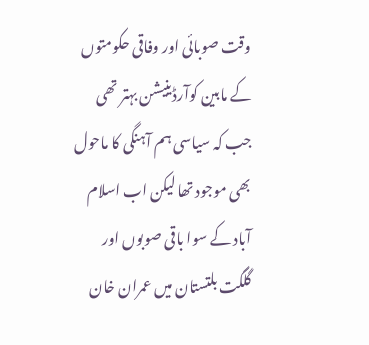وقت صوبائی اور وفاقی حکومتوں کے مابین کوآرڈینیشن بہتر تھی جب کہ سیاسی ہم آہنگی کا ماحول بھی موجود تھا لیکن اب اسلام آباد کے سوا باقی صوبوں اور گلگت بلتستان میں عمران خان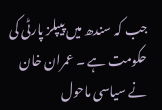جب کہ سندھ میں پیپلز پارٹی کی حکومت ہے ۔ عمران خان نے سیاسی ماحول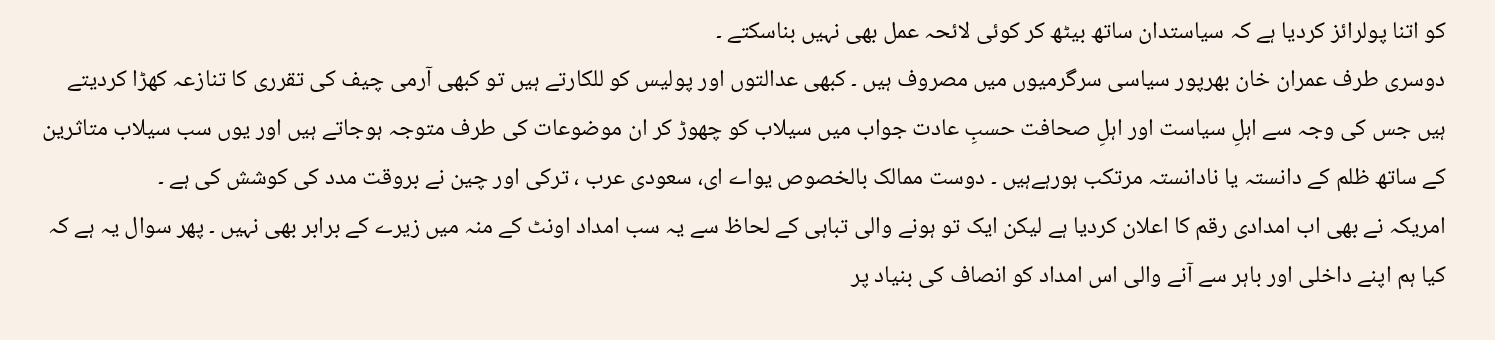کو اتنا پولرائز کردیا ہے کہ سیاستدان ساتھ بیٹھ کر کوئی لائحہ عمل بھی نہیں بناسکتے ۔
دوسری طرف عمران خان بھرپور سیاسی سرگرمیوں میں مصروف ہیں ۔ کبھی عدالتوں اور پولیس کو للکارتے ہیں تو کبھی آرمی چیف کی تقرری کا تنازعہ کھڑا کردیتے ہیں جس کی وجہ سے اہلِ سیاست اور اہلِ صحافت حسبِ عادت جواب میں سیلاب کو چھوڑ کر ان موضوعات کی طرف متوجہ ہوجاتے ہیں اور یوں سب سیلاب متاثرین کے ساتھ ظلم کے دانستہ یا نادانستہ مرتکب ہورہےہیں ۔ دوست ممالک بالخصوص یواے ای، سعودی عرب ، ترکی اور چین نے بروقت مدد کی کوشش کی ہے ۔
امریکہ نے بھی اب امدادی رقم کا اعلان کردیا ہے لیکن ایک تو ہونے والی تباہی کے لحاظ سے یہ سب امداد اونٹ کے منہ میں زیرے کے برابر بھی نہیں ۔ پھر سوال یہ ہے کہ کیا ہم اپنے داخلی اور باہر سے آنے والی اس امداد کو انصاف کی بنیاد پر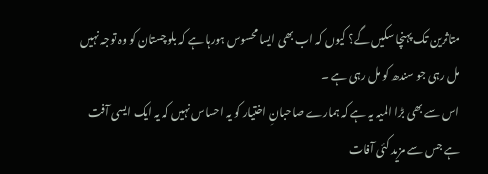متاثرین تک پہنچا سکیں گے؟ کیوں کہ اب بھی ایسا محسوس ہورہا ہے کہ بلوچستان کو وہ توجہ نہیں مل رہی جو سندھ کو مل رہی ہے ۔
اس سے بھی بڑا المیہ یہ ہے کہ ہمارے صاحبانِ اختیار کو یہ احساس نہیں کہ یہ ایک ایسی آفت ہے جس سے مزید کئی آفات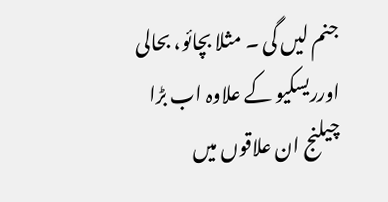جنم لیں گی ۔ مثلا بچائو، بحالی اورریسکیو کے علاوہ اب بڑا چیلنج ان علاقوں میں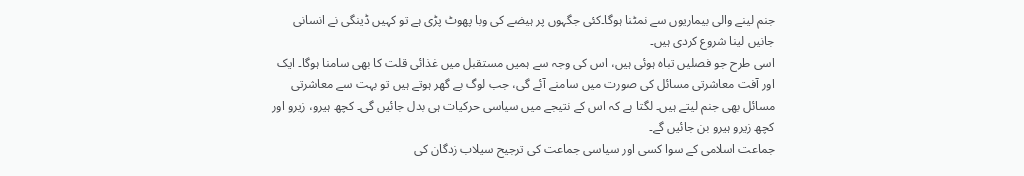جنم لینے والی بیماریوں سے نمٹنا ہوگا۔کئی جگہوں پر ہیضے کی وبا پھوٹ پڑی ہے تو کہیں ڈینگی نے انسانی جانیں لینا شروع کردی ہیں۔
اسی طرح جو فصلیں تباہ ہوئی ہیں، اس کی وجہ سے ہمیں مستقبل میں غذائی قلت کا بھی سامنا ہوگا۔ ایک اور آفت معاشرتی مسائل کی صورت میں سامنے آئے گی، جب لوگ بے گھر ہوتے ہیں تو بہت سے معاشرتی مسائل بھی جنم لیتے ہیں۔ لگتا ہے کہ اس کے نتیجے میں سیاسی حرکیات ہی بدل جائیں گی۔ کچھ ہیرو، زیرو اور کچھ زیرو ہیرو بن جائیں گے۔
جماعت اسلامی کے سوا کسی اور سیاسی جماعت کی ترجیح سیلاب زدگان کی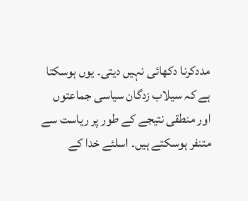مددکرنا دکھائی نہیں دیتی۔ یوں ہوسکتا ہے کہ سیلاب زدگان سیاسی جماعتوں اور منطقی نتیجے کے طور پر ریاست سے متنفر ہوسکتے ہیں۔ اسلئے خدا کے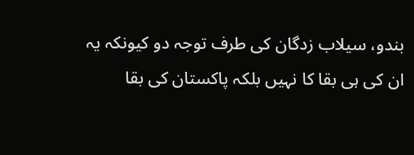بندو، سیلاب زدگان کی طرف توجہ دو کیونکہ یہ ان کی ہی بقا کا نہیں بلکہ پاکستان کی بقا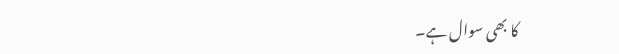کا بھی سوال ہے۔